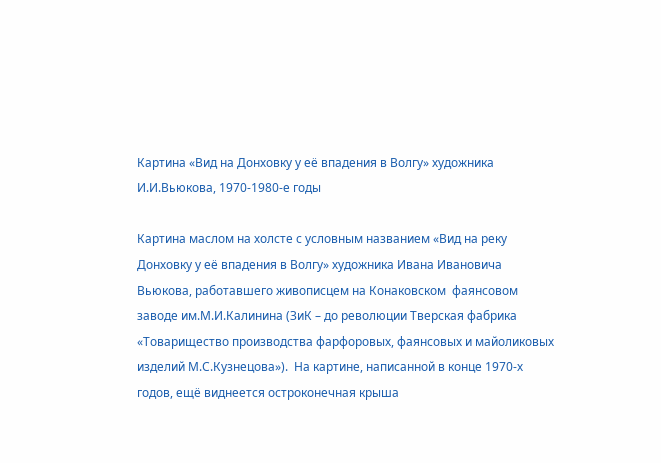Картина «Вид на Донховку у её впадения в Волгу» художника И.И.Вьюкова, 1970-1980-е годы

Картина маслом на холсте с условным названием «Вид на реку Донховку у её впадения в Волгу» художника Ивана Ивановича Вьюкова, работавшего живописцем на Конаковском  фаянсовом заводе им.М.И.Калинина (ЗиК – до революции Тверская фабрика «Товарищество производства фарфоровых, фаянсовых и майоликовых изделий М.С.Кузнецова»).  На картине, написанной в конце 1970-х годов, ещё виднеется остроконечная крыша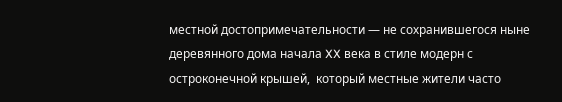местной достопримечательности — не сохранившегося ныне деревянного дома начала XX века в стиле модерн с остроконечной крышей,  который местные жители часто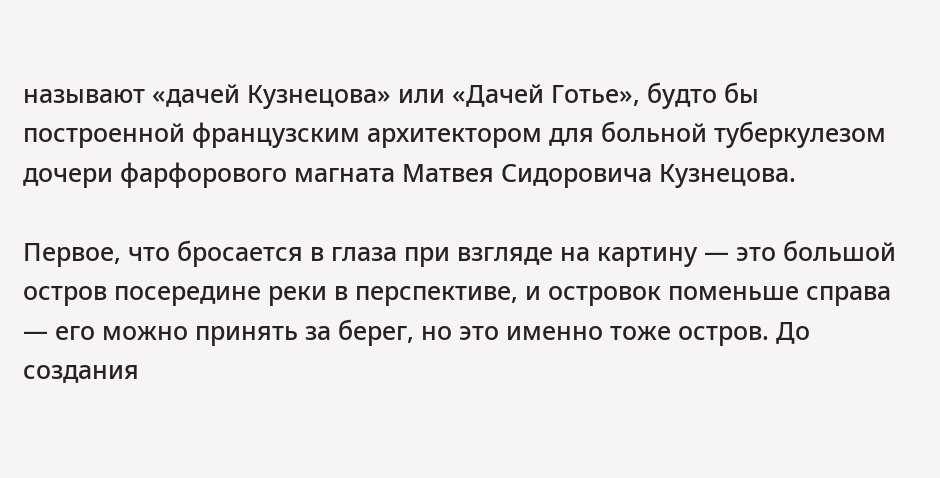называют «дачей Кузнецова» или «Дачей Готье», будто бы построенной французским архитектором для больной туберкулезом дочери фарфорового магната Матвея Сидоровича Кузнецова.

Первое, что бросается в глаза при взгляде на картину — это большой остров посередине реки в перспективе, и островок поменьше справа — его можно принять за берег, но это именно тоже остров. До создания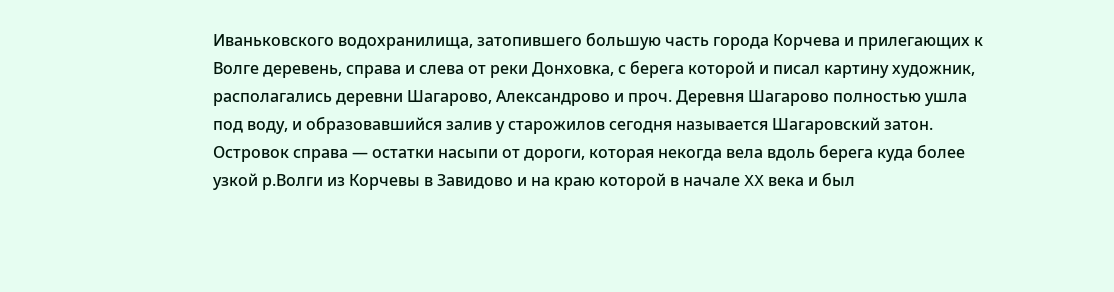Иваньковского водохранилища, затопившего большую часть города Корчева и прилегающих к Волге деревень, справа и слева от реки Донховка, с берега которой и писал картину художник, располагались деревни Шагарово, Александрово и проч. Деревня Шагарово полностью ушла под воду, и образовавшийся залив у старожилов сегодня называется Шагаровский затон. Островок справа — остатки насыпи от дороги, которая некогда вела вдоль берега куда более узкой р.Волги из Корчевы в Завидово и на краю которой в начале XX века и был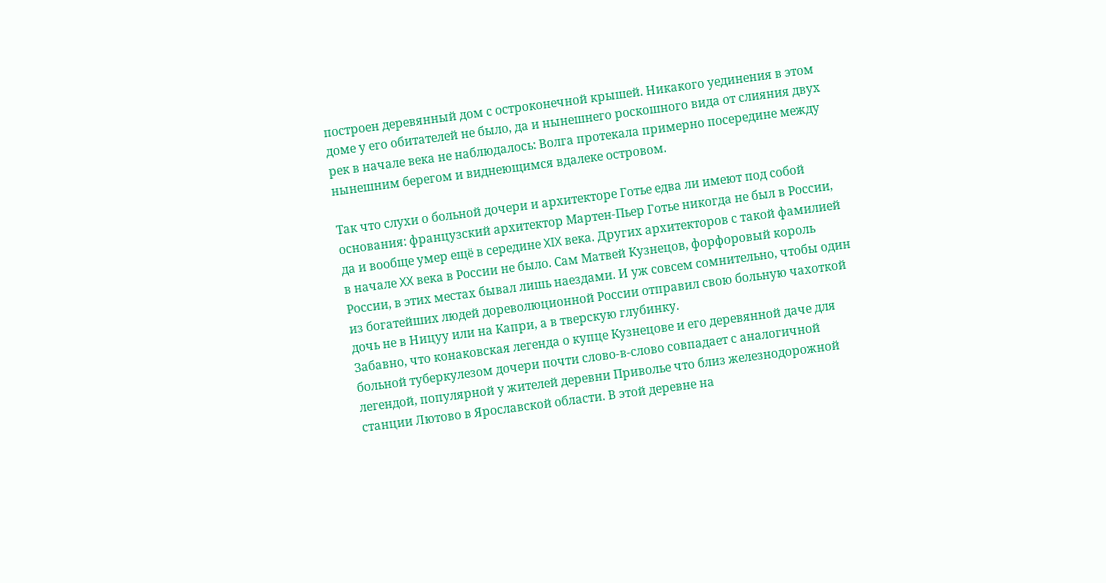построен деревянный дом с остроконечной крышей. Никакого уединения в этом доме у его обитателей не было, да и нынешнего роскошного вида от слияния двух рек в начале века не наблюдалось: Волга протекала примерно посередине между нынешним берегом и виднеющимся вдалеке островом.

Так что слухи о больной дочери и архитекторе Готье едва ли имеют под собой основания: французский архитектор Мартен-Пьер Готье никогда не был в России, да и вообще умер ещё в середине XIX века. Других архитекторов с такой фамилией в начале XX века в России не было. Сам Матвей Кузнецов, форфоровый король России, в этих местах бывал лишь наездами. И уж совсем сомнительно, чтобы один из богатейших людей дореволюционной России отправил свою больную чахоткой дочь не в Ницуу или на Капри, а в тверскую глубинку.
Забавно, что конаковская легенда о купце Кузнецове и его деревянной даче для больной туберкулезом дочери почти слово-в-слово совпадает с аналогичной легендой, популярной у жителей деревни Приволье что близ железнодорожной станции Лютово в Ярославской области. В этой деревне на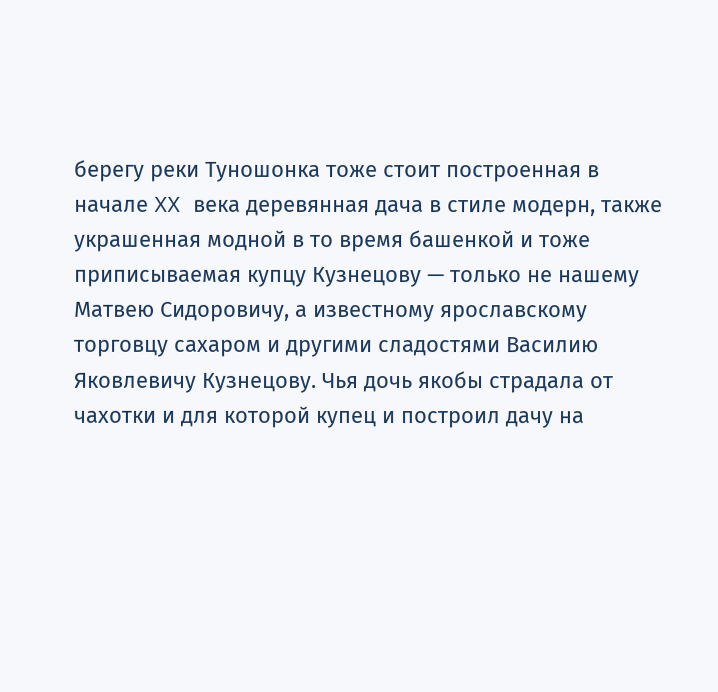берегу реки Туношонка тоже стоит построенная в начале XX века деревянная дача в стиле модерн, также украшенная модной в то время башенкой и тоже приписываемая купцу Кузнецову — только не нашему Матвею Сидоровичу, а известному ярославскому торговцу сахаром и другими сладостями Василию Яковлевичу Кузнецову. Чья дочь якобы страдала от чахотки и для которой купец и построил дачу на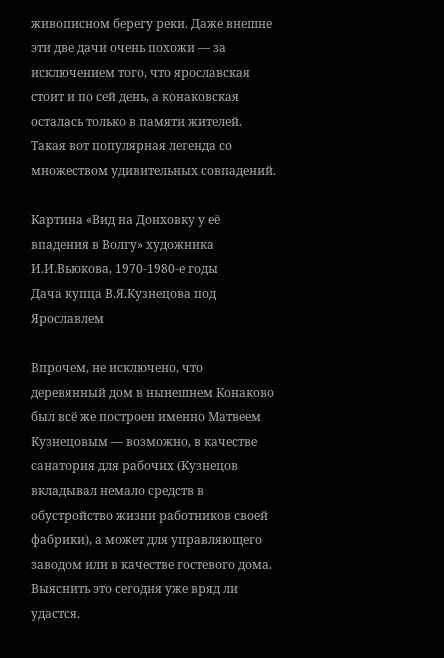живописном берегу реки. Даже внешне эти две дачи очень похожи — за исключением того, что ярославская стоит и по сей день, а конаковская осталась только в памяти жителей. Такая вот популярная легенда со множеством удивительных совпадений.

Картина «Вид на Донховку у её впадения в Волгу» художника И.И.Вьюкова, 1970-1980-е годы
Дача купца В.Я.Кузнецова под Ярославлем

Впрочем, не исключено, что деревянный дом в нынешнем Конаково был всё же построен именно Матвеем Кузнецовым — возможно, в качестве санатория для рабочих (Кузнецов вкладывал немало средств в обустройство жизни работников своей фабрики), а может для управляющего заводом или в качестве гостевого дома. Выяснить это сегодня уже вряд ли удастся.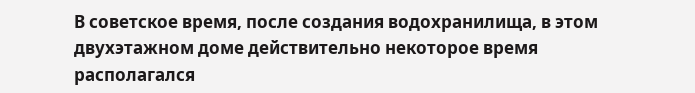В советское время, после создания водохранилища, в этом двухэтажном доме действительно некоторое время располагался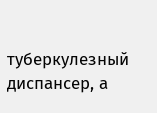туберкулезный диспансер, а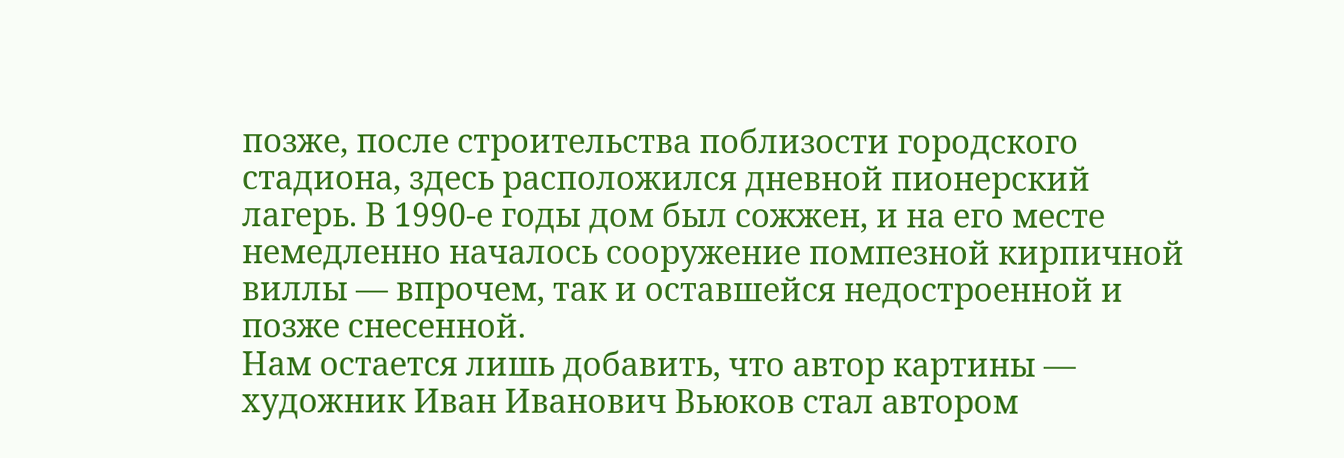позже, после строительства поблизости городского стадиона, здесь расположился дневной пионерский лагерь. В 1990-е годы дом был сожжен, и на его месте немедленно началось сооружение помпезной кирпичной виллы — впрочем, так и оставшейся недостроенной и позже снесенной.
Нам остается лишь добавить, что автор картины — художник Иван Иванович Вьюков стал автором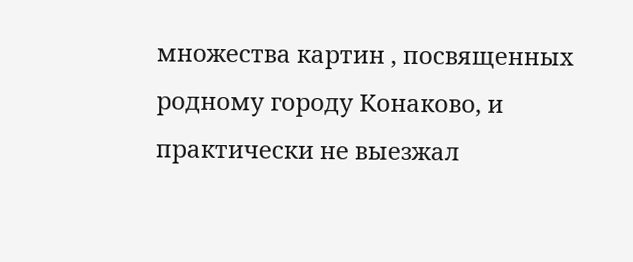множества картин , посвященных родному городу Конаково, и практически не выезжал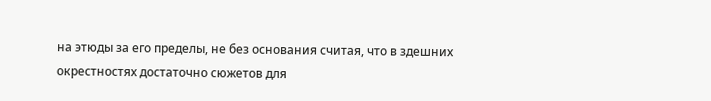на этюды за его пределы, не без основания считая, что в здешних окрестностях достаточно сюжетов для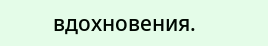вдохновения.